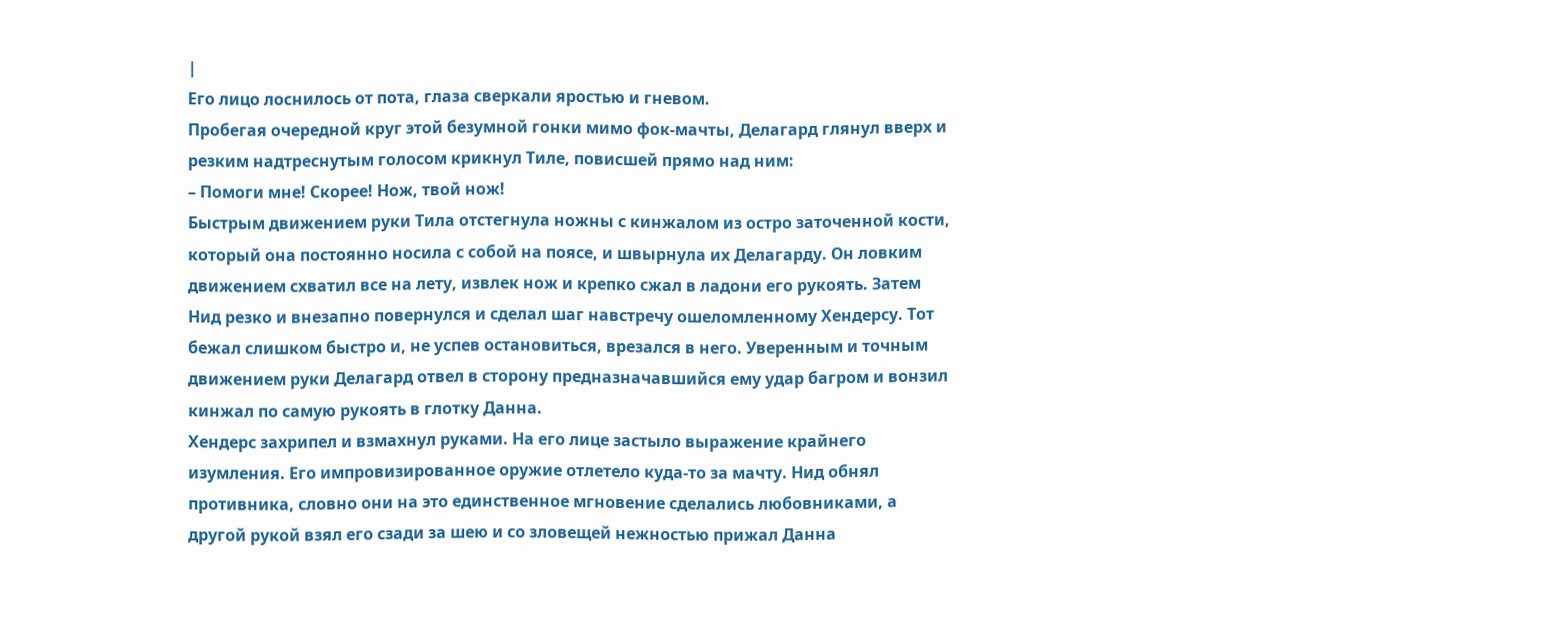|
Его лицо лоснилось от пота, глаза сверкали яростью и гневом.
Пробегая очередной круг этой безумной гонки мимо фок‑мачты, Делагард глянул вверх и резким надтреснутым голосом крикнул Тиле, повисшей прямо над ним:
– Помоги мне! Скорее! Нож, твой нож!
Быстрым движением руки Тила отстегнула ножны с кинжалом из остро заточенной кости, который она постоянно носила с собой на поясе, и швырнула их Делагарду. Он ловким движением схватил все на лету, извлек нож и крепко сжал в ладони его рукоять. Затем Нид резко и внезапно повернулся и сделал шаг навстречу ошеломленному Хендерсу. Тот бежал слишком быстро и, не успев остановиться, врезался в него. Уверенным и точным движением руки Делагард отвел в сторону предназначавшийся ему удар багром и вонзил кинжал по самую рукоять в глотку Данна.
Хендерс захрипел и взмахнул руками. На его лице застыло выражение крайнего изумления. Его импровизированное оружие отлетело куда‑то за мачту. Нид обнял противника, словно они на это единственное мгновение сделались любовниками, а другой рукой взял его сзади за шею и со зловещей нежностью прижал Данна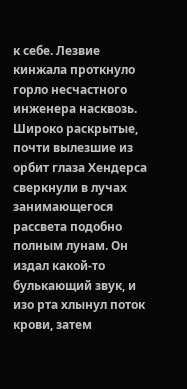к себе. Лезвие кинжала проткнуло горло несчастного инженера насквозь.
Широко раскрытые, почти вылезшие из орбит глаза Хендерса сверкнули в лучах занимающегося рассвета подобно полным лунам. Он издал какой‑то булькающий звук, и изо рта хлынул поток крови, затем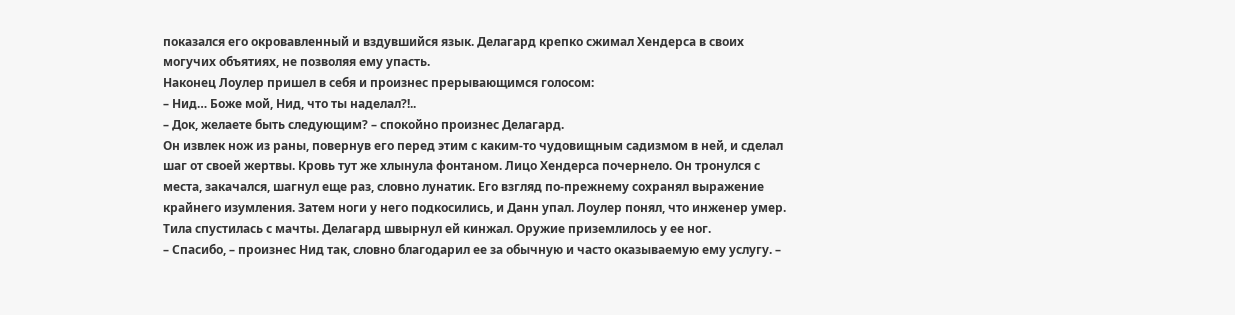показался его окровавленный и вздувшийся язык. Делагард крепко сжимал Хендерса в своих могучих объятиях, не позволяя ему упасть.
Наконец Лоулер пришел в себя и произнес прерывающимся голосом:
– Нид… Боже мой, Нид, что ты наделал?!..
– Док, желаете быть следующим? – спокойно произнес Делагард.
Он извлек нож из раны, повернув его перед этим с каким‑то чудовищным садизмом в ней, и сделал шаг от своей жертвы. Кровь тут же хлынула фонтаном. Лицо Хендерса почернело. Он тронулся с места, закачался, шагнул еще раз, словно лунатик. Его взгляд по‑прежнему сохранял выражение крайнего изумления. Затем ноги у него подкосились, и Данн упал. Лоулер понял, что инженер умер.
Тила спустилась с мачты. Делагард швырнул ей кинжал. Оружие приземлилось у ее ног.
– Спасибо, – произнес Нид так, словно благодарил ее за обычную и часто оказываемую ему услугу. –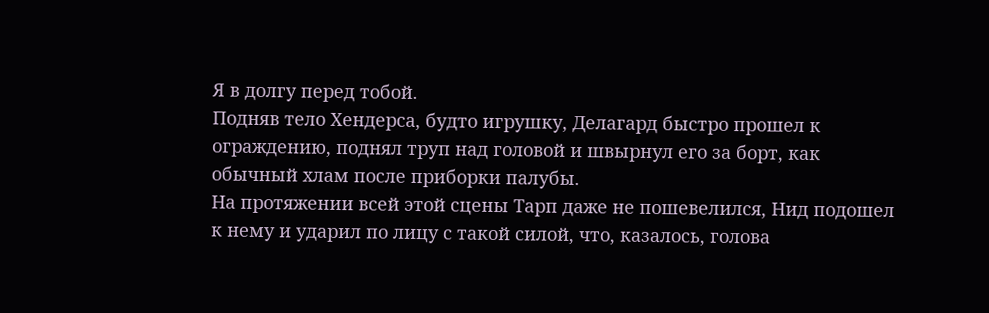Я в долгу перед тобой.
Подняв тело Хендерса, будто игрушку, Делагард быстро прошел к ограждению, поднял труп над головой и швырнул его за борт, как обычный хлам после приборки палубы.
На протяжении всей этой сцены Тарп даже не пошевелился, Нид подошел к нему и ударил по лицу с такой силой, что, казалось, голова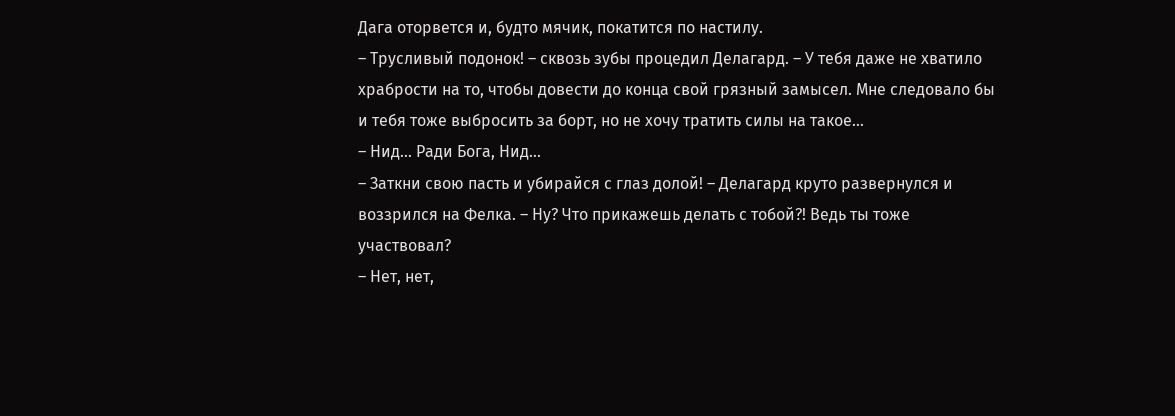Дага оторвется и, будто мячик, покатится по настилу.
– Трусливый подонок! – сквозь зубы процедил Делагард. – У тебя даже не хватило храбрости на то, чтобы довести до конца свой грязный замысел. Мне следовало бы и тебя тоже выбросить за борт, но не хочу тратить силы на такое…
– Нид… Ради Бога, Нид…
– Заткни свою пасть и убирайся с глаз долой! – Делагард круто развернулся и воззрился на Фелка. – Ну? Что прикажешь делать с тобой?! Ведь ты тоже участвовал?
– Нет, нет,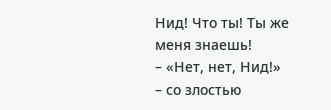Нид! Что ты! Ты же меня знаешь!
– «Нет, нет, Нид!» – со злостью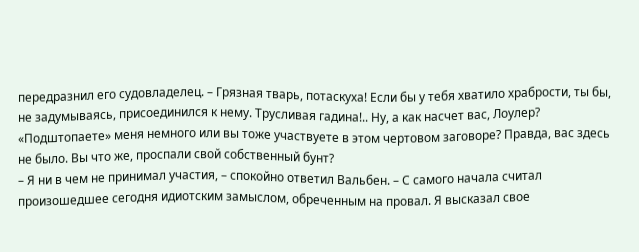передразнил его судовладелец. – Грязная тварь, потаскуха! Если бы у тебя хватило храбрости, ты бы, не задумываясь, присоединился к нему. Трусливая гадина!.. Ну, а как насчет вас, Лоулер? «Подштопаете» меня немного или вы тоже участвуете в этом чертовом заговоре? Правда, вас здесь не было. Вы что же, проспали свой собственный бунт?
– Я ни в чем не принимал участия, – спокойно ответил Вальбен. – С самого начала считал произошедшее сегодня идиотским замыслом, обреченным на провал. Я высказал свое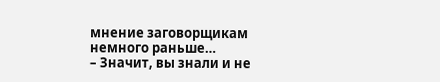мнение заговорщикам немного раньше…
– Значит, вы знали и не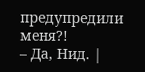предупредили меня?!
– Да, Нид. |